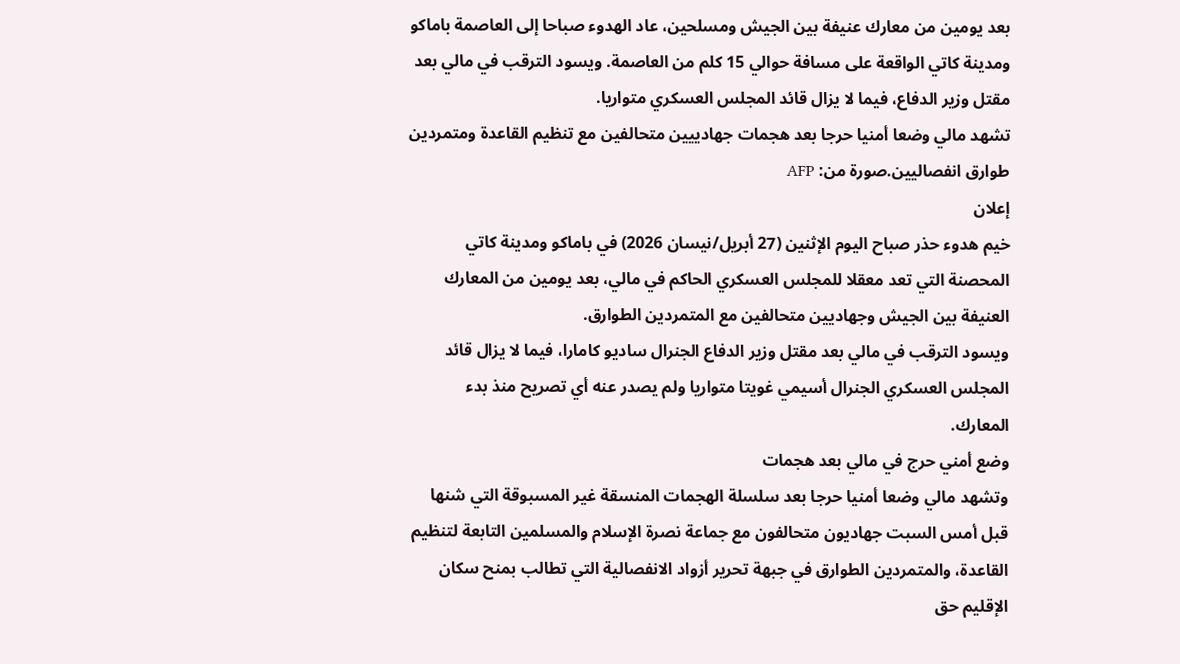بعد يومين من معارك عنيفة بين الجيش ومسلحين، عاد الهدوء صباحا إلى العاصمة باماكو ومدينة كاتي الواقعة على مسافة حوالي 15 كلم من العاصمة. ويسود الترقب في مالي بعد مقتل وزير الدفاع، فيما لا يزال قائد المجلس العسكري متواريا.
تشهد مالي وضعا أمنيا حرجا بعد هجمات جهادييين متحالفين مع تنظيم القاعدة ومتمردين طوارق انفصاليين.صورة من: AFP
إعلان
خيم هدوء حذر صباح اليوم الإثنين (27 أبريل/نيسان 2026) في باماكو ومدينة كاتي المحصنة التي تعد معقلا للمجلس العسكري الحاكم في مالي، بعد يومين من المعارك العنيفة بين الجيش وجهاديين متحالفين مع المتمردين الطوارق.
ويسود الترقب في مالي بعد مقتل وزير الدفاع الجنرال ساديو كامارا، فيما لا يزال قائد المجلس العسكري الجنرال أسيمي غويتا متواريا ولم يصدر عنه أي تصريح منذ بدء المعارك.
وضع أمني حرج في مالي بعد هجمات
وتشهد مالي وضعا أمنيا حرجا بعد سلسلة الهجمات المنسقة غير المسبوقة التي شنها قبل أمس السبت جهاديون متحالفون مع جماعة نصرة الإسلام والمسلمين التابعة لتنظيم القاعدة، والمتمردين الطوارق في جبهة تحرير أزواد الانفصالية التي تطالب بمنح سكان الإقليم حق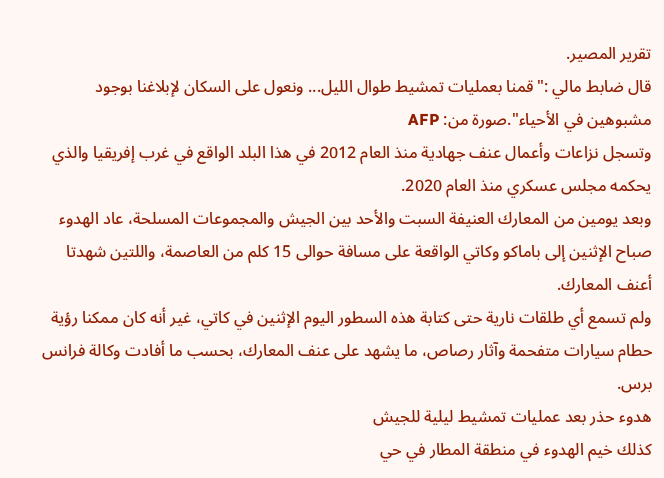تقرير المصير.
قال ضابط مالي :"قمنا بعمليات تمشيط طوال الليل... ونعول على السكان لإبلاغنا بوجود مشبوهين في الأحياء".صورة من: AFP
وتسجل نزاعات وأعمال عنف جهادية منذ العام 2012 في هذا البلد الواقع في غرب إفريقيا والذي يحكمه مجلس عسكري منذ العام 2020.
وبعد يومين من المعارك العنيفة السبت والأحد بين الجيش والمجموعات المسلحة، عاد الهدوء صباح الإثنين إلى باماكو وكاتي الواقعة على مسافة حوالى 15 كلم من العاصمة، واللتين شهدتا أعنف المعارك.
ولم تسمع أي طلقات نارية حتى كتابة هذه السطور اليوم الإثنين في كاتي، غير أنه كان ممكنا رؤية حطام سيارات متفحمة وآثار رصاص، ما يشهد على عنف المعارك، بحسب ما أفادت وكالة فرانس برس.
هدوء حذر بعد عمليات تمشيط ليلية للجيش
كذلك خيم الهدوء في منطقة المطار في حي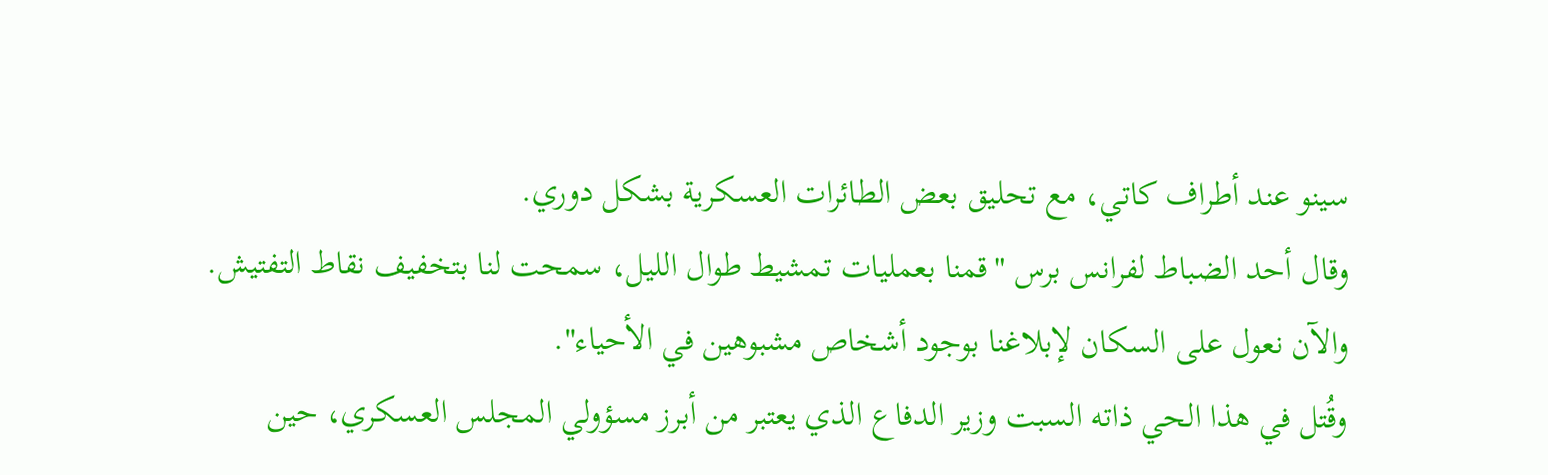سينو عند أطراف كاتي، مع تحليق بعض الطائرات العسكرية بشكل دوري.
وقال أحد الضباط لفرانس برس "قمنا بعمليات تمشيط طوال الليل، سمحت لنا بتخفيف نقاط التفتيش. والآن نعول على السكان لإبلاغنا بوجود أشخاص مشبوهين في الأحياء".
وقُتل في هذا الحي ذاته السبت وزير الدفاع الذي يعتبر من أبرز مسؤولي المجلس العسكري، حين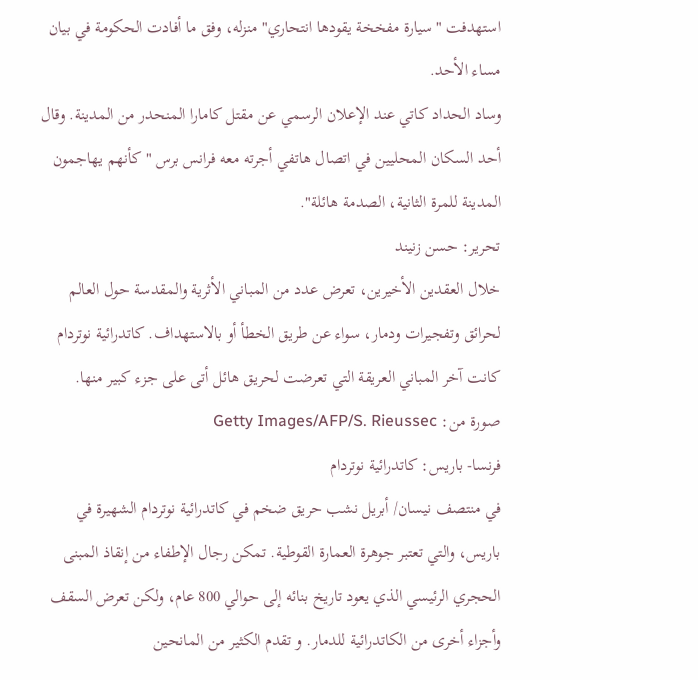استهدفت "سيارة مفخخة يقودها انتحاري" منزله، وفق ما أفادت الحكومة في بيان مساء الأحد.
وساد الحداد كاتي عند الإعلان الرسمي عن مقتل كامارا المنحدر من المدينة. وقال أحد السكان المحليين في اتصال هاتفي أجرته معه فرانس برس "كأنهم يهاجمون المدينة للمرة الثانية، الصدمة هائلة".
تحرير: حسن زنيند
خلال العقدين الأخيرين، تعرض عدد من المباني الأثرية والمقدسة حول العالم لحرائق وتفجيرات ودمار، سواء عن طريق الخطأ أو بالاستهداف. كاتدرائية نوتردام كانت آخر المباني العريقة التي تعرضت لحريق هائل أتى على جزء كبير منها.
صورة من: Getty Images/AFP/S. Rieussec
فرنسا- باريس: كاتدرائية نوتردام
في منتصف نيسان/ أبريل نشب حريق ضخم في كاتدرائية نوتردام الشهيرة في باريس، والتي تعتبر جوهرة العمارة القوطية. تمكن رجال الإطفاء من إنقاذ المبنى الحجري الرئيسي الذي يعود تاريخ بنائه إلى حوالي 800 عام، ولكن تعرض السقف وأجزاء أخرى من الكاتدرائية للدمار. و تقدم الكثير من المانحين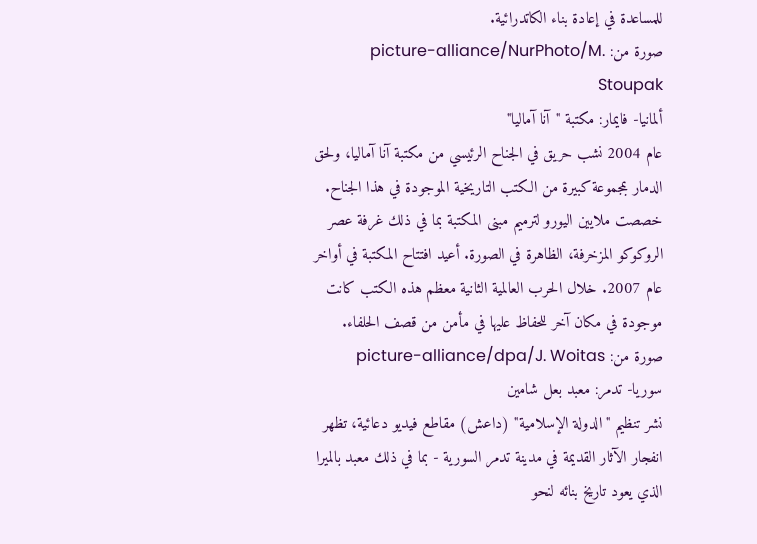للمساعدة في إعادة بناء الكاتدرائية.
صورة من: picture-alliance/NurPhoto/M. Stoupak
ألمانيا- فايمار: مكتبة "آنا آماليا"
عام 2004 نشب حريق في الجناح الرئيسي من مكتبة آنا آماليا، ولحق الدمار بمجموعة كبيرة من الكتب التاريخية الموجودة في هذا الجناح. خصصت ملايين اليورو لترميم مبنى المكتبة بما في ذلك غرفة عصر الروكوكو المزخرفة، الظاهرة في الصورة. أعيد افتتاح المكتبة في أواخر عام 2007. خلال الحرب العالمية الثانية معظم هذه الكتب كانت موجودة في مكان آخر للحفاظ عليها في مأمن من قصف الحلفاء.
صورة من: picture-alliance/dpa/J. Woitas
سوريا- تدمر: معبد بعل شامين
نشر تنظيم "الدولة الإسلامية" (داعش) مقاطع فيديو دعائية، تظهر انفجار الآثار القديمة في مدينة تدمر السورية - بما في ذلك معبد بالميرا الذي يعود تاريخ بنائه لنحو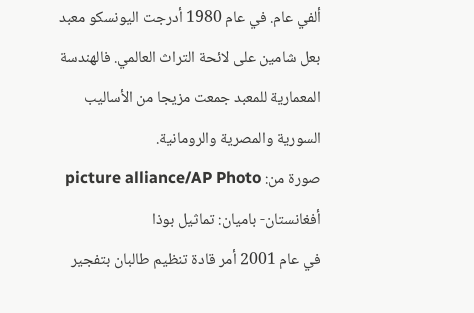ألفي عام. في عام 1980 أدرجت اليونسكو معبد بعل شامين على لائحة التراث العالمي. فالهندسة المعمارية للمعبد جمعت مزيجا من الأساليب السورية والمصرية والرومانية.
صورة من: picture alliance/AP Photo
أفغانستان- باميان: تماثيل بوذا
في عام 2001 أمر قادة تنظيم طالبان بتفجير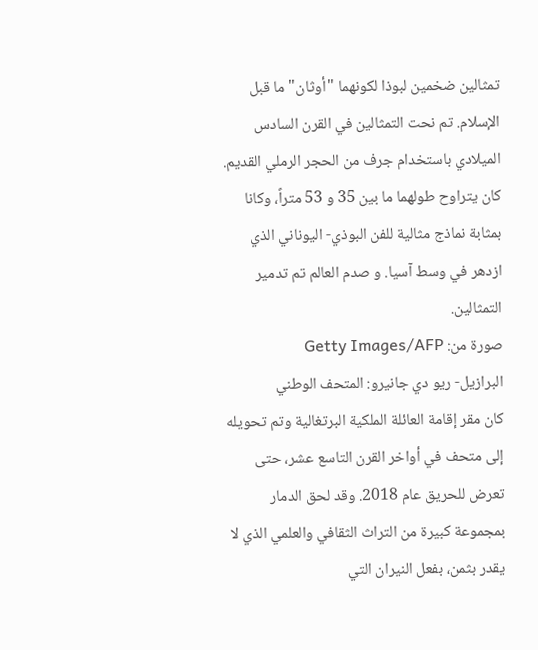تمثالين ضخمين لبوذا لكونهما "أوثان" ما قبل الإسلام. تم نحت التمثالين في القرن السادس الميلادي باستخدام جرف من الحجر الرملي القديم. كان يتراوح طولهما ما بين 35 و 53 متراً، وكانا بمثابة نماذج مثالية للفن البوذي- اليوناني الذي ازدهر في وسط آسيا. و صدم العالم تم تدمير التمثالين.
صورة من: Getty Images/AFP
البرازيل- ريو دي جانيرو: المتحف الوطني
كان مقر إقامة العائلة الملكية البرتغالية وتم تحويله إلى متحف في أواخر القرن التاسع عشر، حتى تعرض للحريق عام 2018. وقد لحق الدمار بمجموعة كبيرة من التراث الثقافي والعلمي الذي لا يقدر بثمن، بفعل النيران التي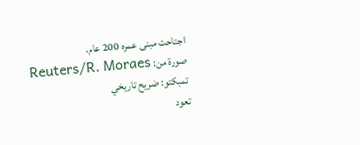اجتاحت مبنى عمره 200 عام.
صورة من: Reuters/R. Moraes
تمبكتو: ضريح تاريخي
تعود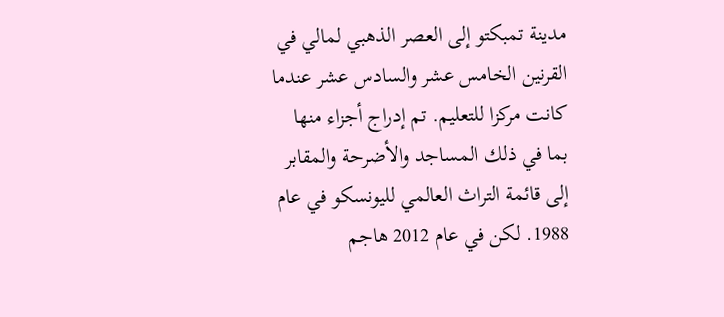مدينة تمبكتو إلى العصر الذهبي لمالي في القرنين الخامس عشر والسادس عشر عندما كانت مركزا للتعليم. تم إدراج أجزاء منها بما في ذلك المساجد والأضرحة والمقابر إلى قائمة التراث العالمي لليونسكو في عام 1988. لكن في عام 2012 هاجم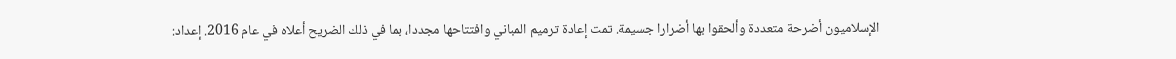الإسلاميون أضرحة متعددة وألحقوا بها أضرارا جسيمة. تمت إعادة ترميم المباني وافتتاحها مجددا، بما في ذلك الضريح أعلاه في عام 2016. إعداد: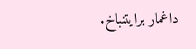داغمار برايتنباخ.